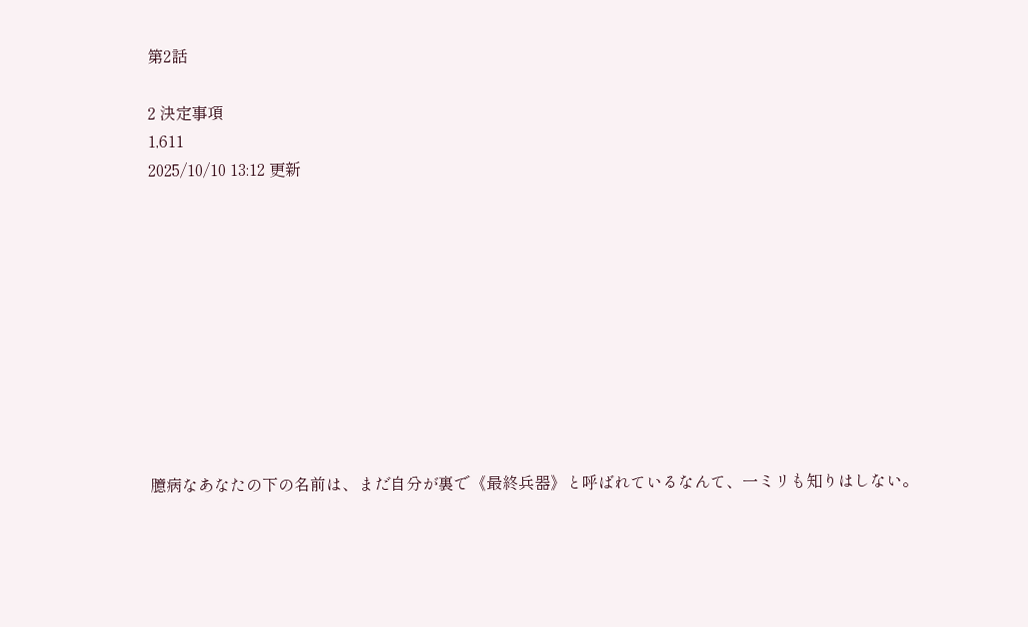第2話

2 決定事項
1,611
2025/10/10 13:12 更新










臆病なあなたの下の名前は、まだ自分が裏で《最終兵器》と呼ばれているなんて、一ミリも知りはしない。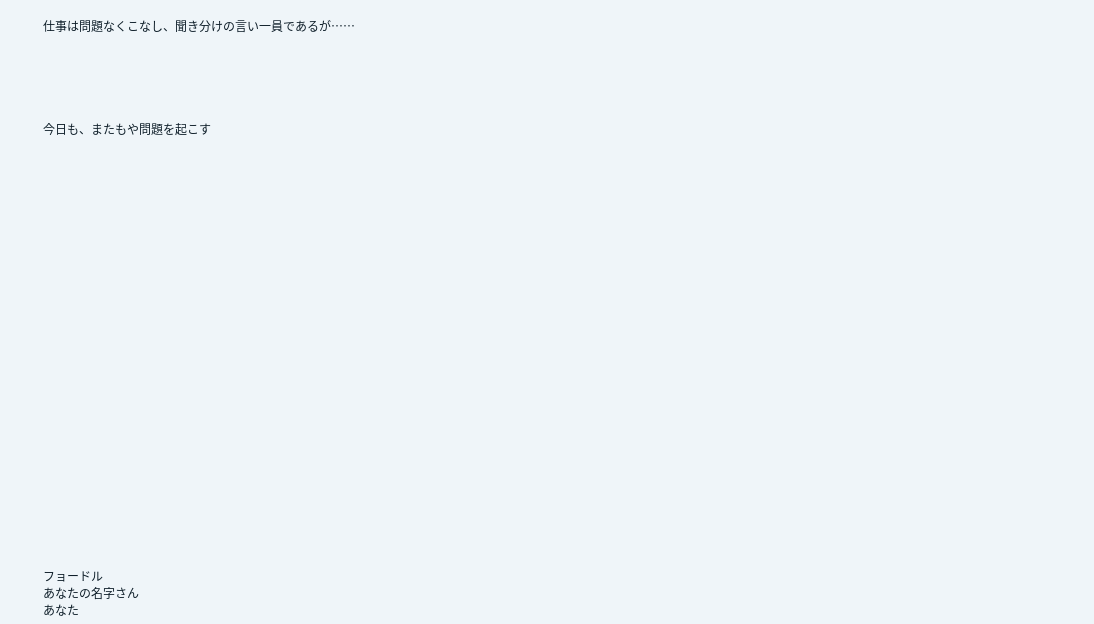仕事は問題なくこなし、聞き分けの言い一員であるが……





今日も、またもや問題を起こす

























フョードル
あなたの名字さん
あなた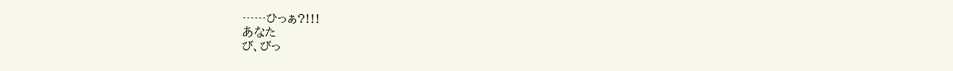……ひっぁ?!!!
あなた
び、びっ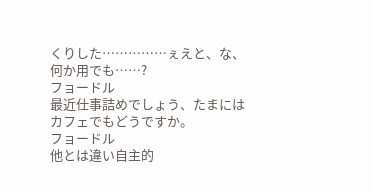くりした……………ぇえと、な、
何か用でも……?
フョードル
最近仕事詰めでしょう、たまには
カフェでもどうですか。
フョードル
他とは違い自主的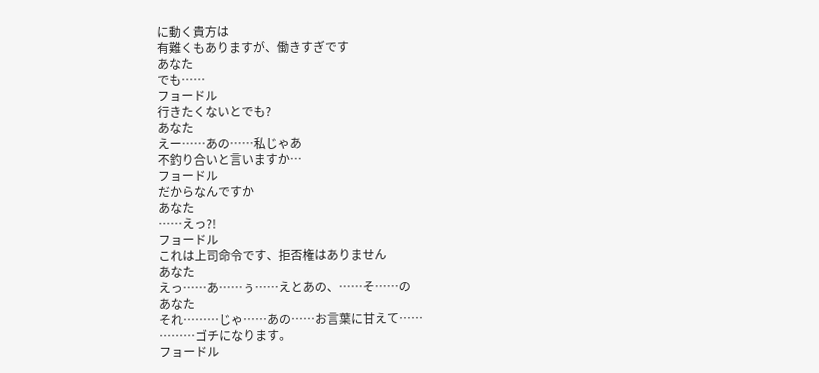に動く貴方は
有難くもありますが、働きすぎです
あなた
でも……
フョードル
行きたくないとでも?
あなた
えー……あの……私じゃあ
不釣り合いと言いますか…
フョードル
だからなんですか
あなた
……えっ?!
フョードル
これは上司命令です、拒否権はありません
あなた
えっ……あ……ぅ……えとあの、……そ……の
あなた
それ………じゃ……あの……お言葉に甘えて……
………ゴチになります。
フョードル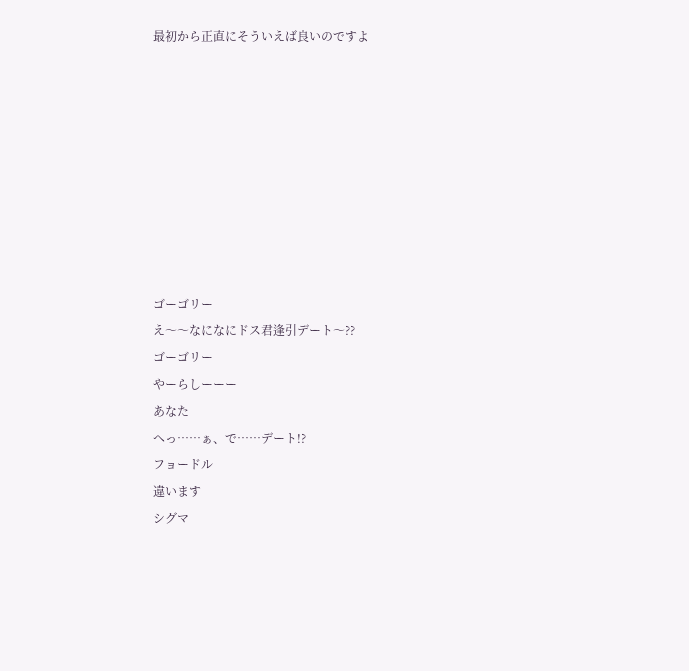最初から正直にそういえば良いのですよ









ゴーゴリー
え〜〜なになにドス君逢引デート〜??
ゴーゴリー
やーらしーーー
あなた
へっ……ぁ、で……デート!?
フョードル
違います
シグマ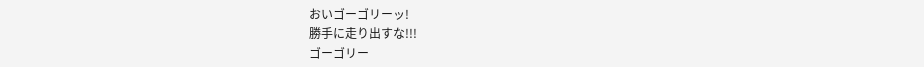おいゴーゴリーッ!
勝手に走り出すな!!!
ゴーゴリー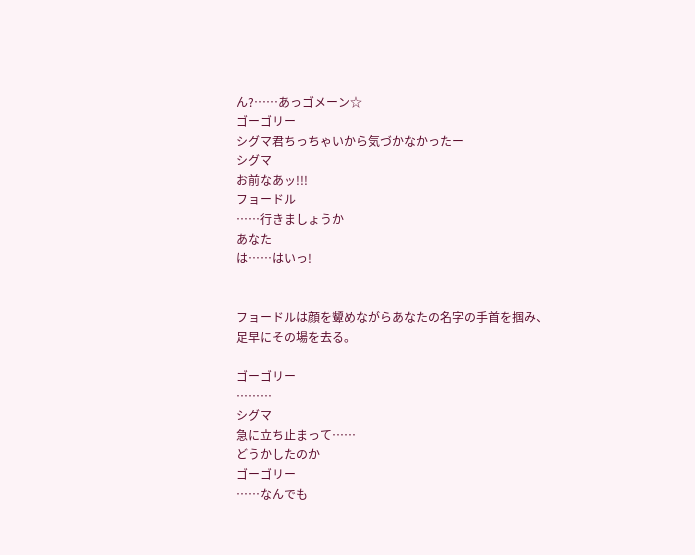ん?……あっゴメーン☆
ゴーゴリー
シグマ君ちっちゃいから気づかなかったー
シグマ
お前なあッ!!!
フョードル
……行きましょうか
あなた
は……はいっ!


フョードルは顔を顰めながらあなたの名字の手首を掴み、
足早にその場を去る。

ゴーゴリー
………
シグマ
急に立ち止まって……
どうかしたのか
ゴーゴリー
……なんでも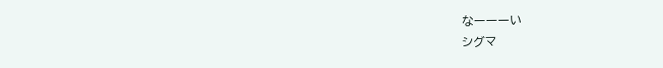なーーーい
シグマ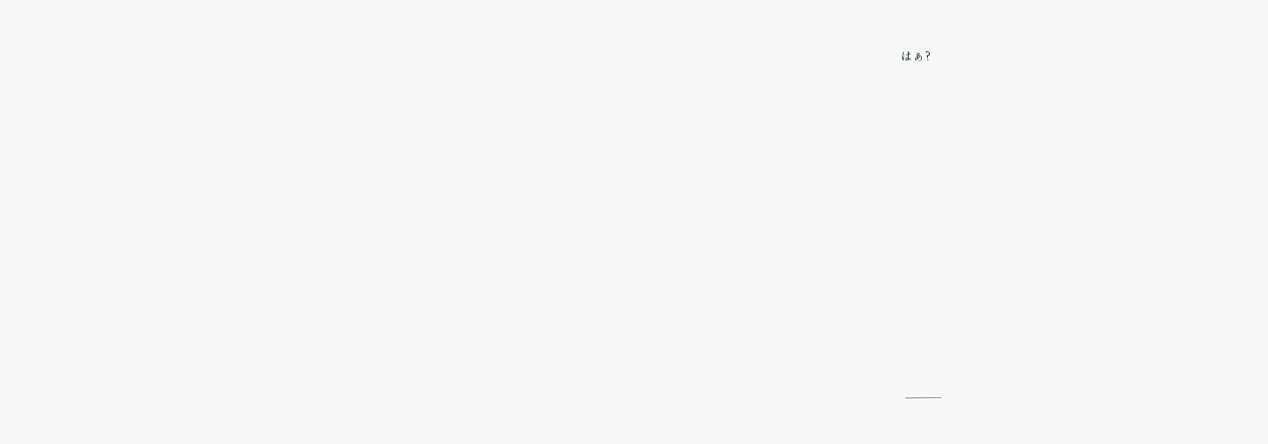はぁ?





















───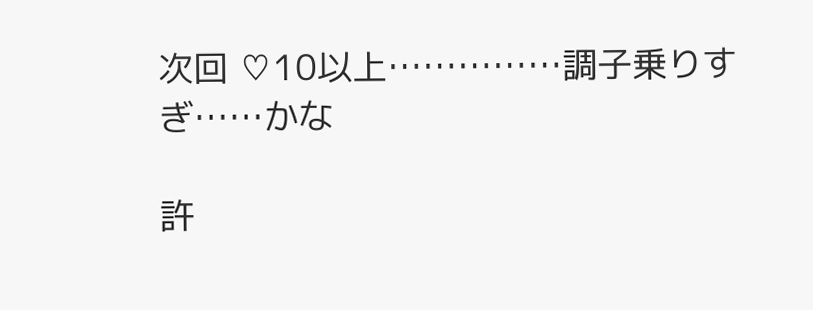次回 ♡10以上……………調子乗りすぎ……かな

許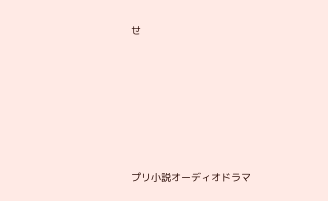せ






プリ小説オーディオドラマ